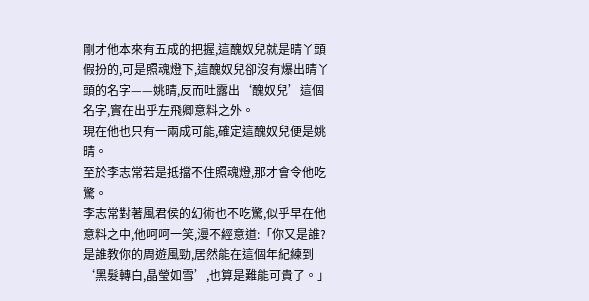剛才他本來有五成的把握,這醜奴兒就是晴丫頭假扮的,可是照魂燈下,這醜奴兒卻沒有爆出晴丫頭的名字——姚晴,反而吐露出‘醜奴兒’這個名字,實在出乎左飛卿意料之外。
現在他也只有一兩成可能,確定這醜奴兒便是姚晴。
至於李志常若是抵擋不住照魂燈,那才會令他吃驚。
李志常對著風君侯的幻術也不吃驚,似乎早在他意料之中,他呵呵一笑,漫不經意道:「你又是誰?是誰教你的周遊風勁,居然能在這個年紀練到‘黑髮轉白,晶瑩如雪’,也算是難能可貴了。」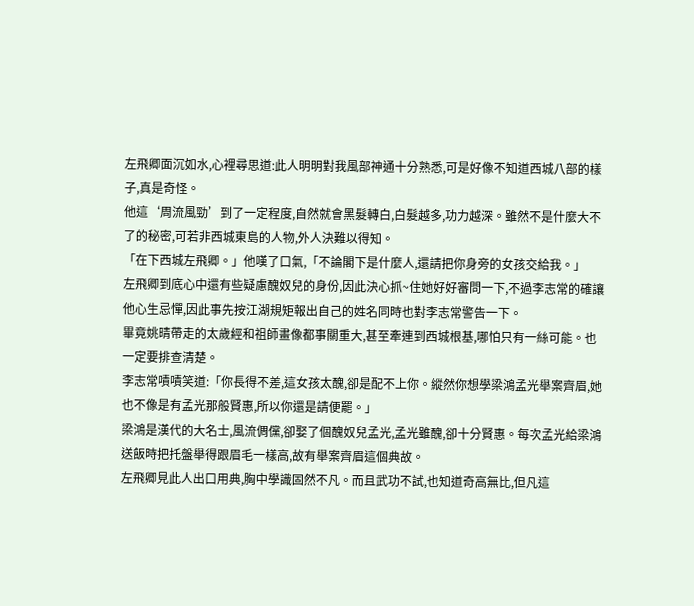左飛卿面沉如水,心裡尋思道:此人明明對我風部神通十分熟悉,可是好像不知道西城八部的樣子,真是奇怪。
他這‘周流風勁’到了一定程度,自然就會黑髮轉白,白髮越多,功力越深。雖然不是什麼大不了的秘密,可若非西城東島的人物,外人決難以得知。
「在下西城左飛卿。」他嘆了口氣,「不論閣下是什麼人,還請把你身旁的女孩交給我。」
左飛卿到底心中還有些疑慮醜奴兒的身份,因此決心抓~住她好好審問一下,不過李志常的確讓他心生忌憚,因此事先按江湖規矩報出自己的姓名同時也對李志常警告一下。
畢竟姚晴帶走的太歲經和祖師畫像都事關重大,甚至牽連到西城根基,哪怕只有一絲可能。也一定要排查清楚。
李志常嘖嘖笑道:「你長得不差,這女孩太醜,卻是配不上你。縱然你想學梁鴻孟光舉案齊眉,她也不像是有孟光那般賢惠,所以你還是請便罷。」
梁鴻是漢代的大名士,風流倜儻,卻娶了個醜奴兒孟光,孟光雖醜,卻十分賢惠。每次孟光給梁鴻送飯時把托盤舉得跟眉毛一樣高,故有舉案齊眉這個典故。
左飛卿見此人出口用典,胸中學識固然不凡。而且武功不試,也知道奇高無比,但凡這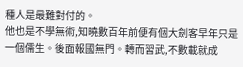種人是最難對付的。
他也是不學無術,知曉數百年前便有個大劍客早年只是一個儒生。後面報國無門。轉而習武,不數載就成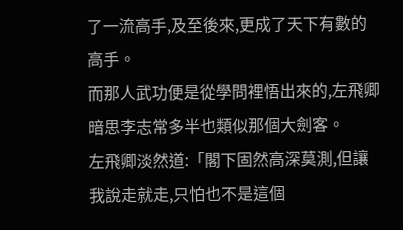了一流高手,及至後來,更成了天下有數的高手。
而那人武功便是從學問裡悟出來的,左飛卿暗思李志常多半也類似那個大劍客。
左飛卿淡然道:「閣下固然高深莫測,但讓我說走就走,只怕也不是這個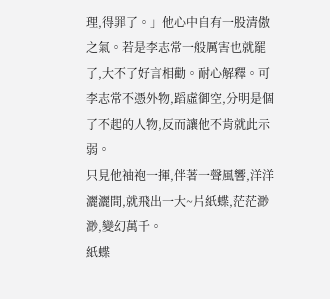理,得罪了。」他心中自有一股清傲之氣。若是李志常一般厲害也就罷了,大不了好言相勸。耐心解釋。可李志常不憑外物,蹈虛御空,分明是個了不起的人物,反而讓他不肯就此示弱。
只見他袖袍一揮,伴著一聲風響,洋洋灑灑間,就飛出一大~片紙蝶,茫茫渺渺,變幻萬千。
紙蝶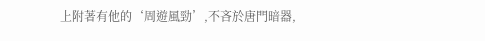上附著有他的‘周遊風勁’,不吝於唐門暗器,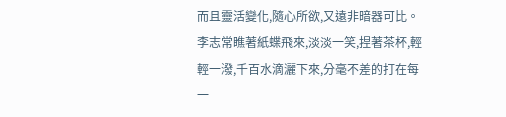而且靈活變化,隨心所欲,又遠非暗器可比。
李志常瞧著紙蝶飛來,淡淡一笑,捏著茶杯,輕輕一潑,千百水滴灑下來,分毫不差的打在每一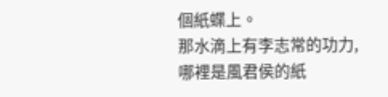個紙蝶上。
那水滴上有李志常的功力,哪裡是風君侯的紙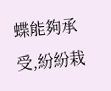蝶能夠承受,紛紛栽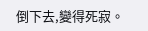倒下去,變得死寂。